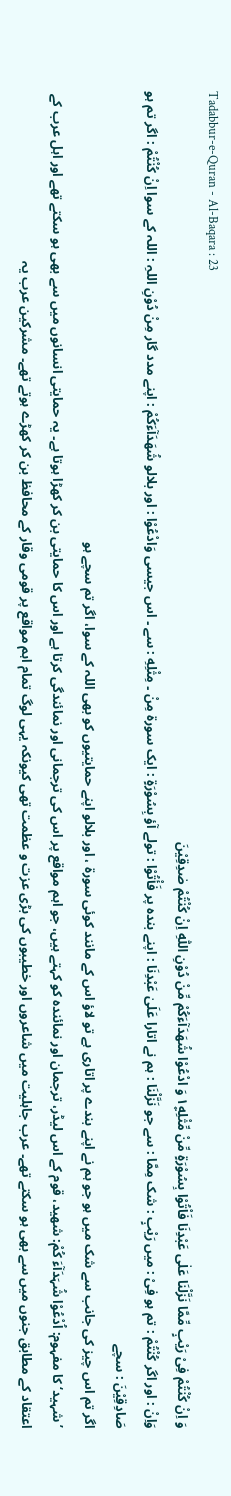Tadabbur-e-Quran - Al-Baqara : 23
وَ اِنْ كُنْتُمْ فِیْ رَیْبٍ مِّمَّا نَزَّلْنَا عَلٰى عَبْدِنَا فَاْتُوْا بِسُوْرَةٍ مِّنْ مِّثْلِهٖ١۪ وَ ادْعُوْا شُهَدَآءَكُمْ مِّنْ دُوْنِ اللّٰهِ اِنْ كُنْتُمْ صٰدِقِیْنَ
وَاِنْ : اور اگر كُنْتُمْ : تم ہو فِیْ : میں رَيْبٍ : شک مِمَّا : سے جو نَزَّلْنَا : ہم نے اتارا عَلَىٰ عَبْدِنَا : اپنے بندہ پر فَأْتُوْا : تولے آؤ بِسُوْرَةٍ : ایک سورة مِنْ ۔ مِثْلِهِ : سے ۔ اس جیسی وَادْعُوْا : اور بلالو شُهَدَآءَكُمْ : اپنے مدد گار مِنْ دُوْنِ اللہِ : اللہ کے سوا اِنْ كُنْتُمْ : اگر تم ہو صَادِقِیْنَ : سچے
اگر تم اس چیز کی جانب سے شک میں ہو جو ہم نے اپنے بندے پر اتاری ہے تو لاؤ اس کے مانند کوئی سورة ، اور بلالو اپنے حمایتیوں کو بھی اللہ کے سوا، اگر تم سچے ہو
’شہید‘ کا مفہوم: اُدْعُوْا شُہَدَآءَ کُمْ: شھید، قوم کے اس لیڈر، ترجمان اور نمائندہ کو کہتے ہیں، جو اہم مواقع پر اس کی ترجمانی اور نمائندگی کرتا ہے اور اس کا حمایتی بن کر کھڑا ہوتا ہے۔ یہ حمایتی انسانوں میں سے بھی ہو سکتے تھے اور اہل عرب کے اعتقاد کے مطابق جنوں میں سے بھی ہو سکتے تھے۔ عرب جاہلیت میں شاعروں اور خطیبوں کی بڑی عزت و عظمت تھی کیونکہ یہی لوگ تمام اہم مواقع پر قومی وقار کے محافظ بن کر کھڑے ہوتے تھے۔ مشرکین عرب یہ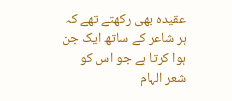عقیدہ بھی رکھتے تھے کہ ہر شاعر کے ساتھ ایک جن ہوا کرتا ہے جو اس کو شعر الہام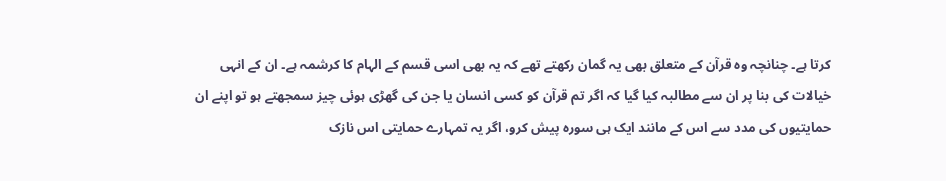کرتا ہے۔ چنانچہ وہ قرآن کے متعلق بھی یہ گمان رکھتے تھے کہ یہ بھی اسی قسم کے الہام کا کرشمہ ہے۔ ان کے انہی خیالات کی بنا پر ان سے مطالبہ کیا گیا کہ اگر تم قرآن کو کسی انسان یا جن کی گھڑی ہوئی چیز سمجھتے ہو تو اپنے ان حمایتیوں کی مدد سے اس کے مانند ایک ہی سورہ پیش کرو، اگر یہ تمہارے حمایتی اس نازک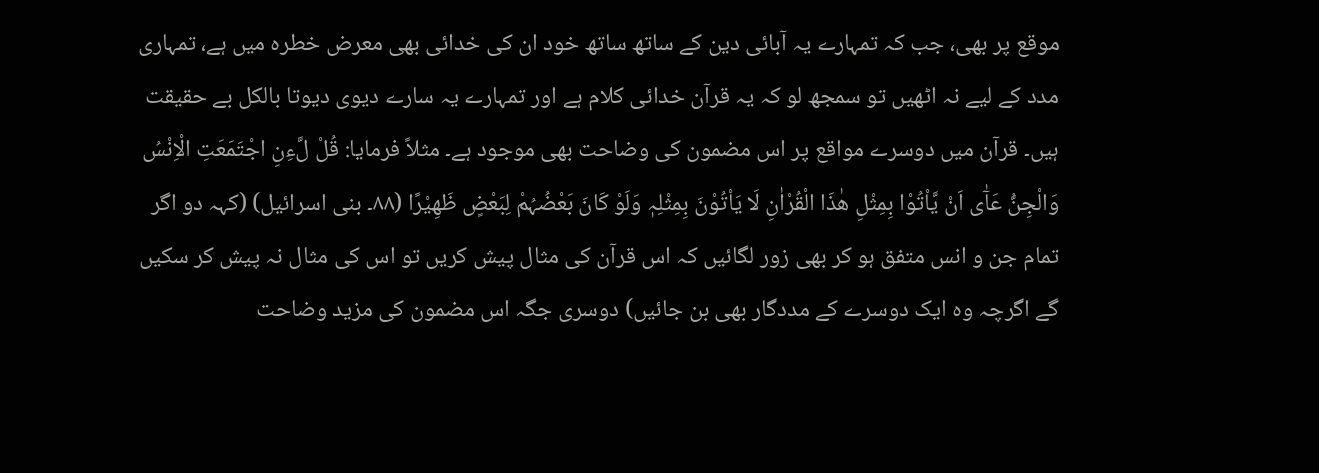موقع پر بھی، جب کہ تمہارے یہ آبائی دین کے ساتھ ساتھ خود ان کی خدائی بھی معرض خطرہ میں ہے، تمہاری مدد کے لیے نہ اٹھیں تو سمجھ لو کہ یہ قرآن خدائی کلام ہے اور تمہارے یہ سارے دیوی دیوتا بالکل بے حقیقت ہیں۔ قرآن میں دوسرے مواقع پر اس مضمون کی وضاحت بھی موجود ہے۔ مثلاً فرمایا: قُلْ لَّءِنِ اجْتَمَعَتِ الْاِنْسُ وَالْجِنُّ عَآٰی اَنْ یَّاْتُوْا بِمِثْلِ ھٰذَا الْقُرْاٰنِ لَا یَاْتُوْنَ بِمِثْلِہٖ وَلَوْ کَانَ بَعْضُہُمْ لِبَعْضٍ ظَھِیْرًا (۸۸۔ بنی اسرائیل) (کہہ دو اگر تمام جن و انس متفق ہو کر بھی زور لگائیں کہ اس قرآن کی مثال پیش کریں تو اس کی مثال نہ پیش کر سکیں گے اگرچہ وہ ایک دوسرے کے مددگار بھی بن جائیں) دوسری جگہ اس مضمون کی مزید وضاحت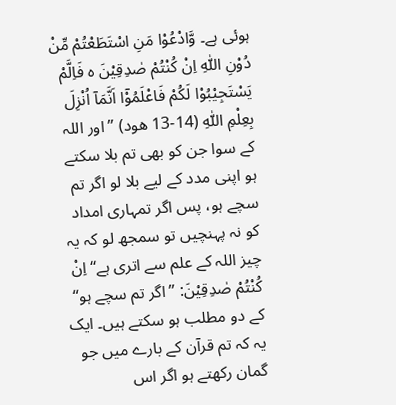ہوئی ہے۔ وَّادْعُوْا مَنِ اسْتَطَعْتُمْ مِّنْ دُوْنِ اللّٰہِ اِنْ کُنْتُمْ صٰدِقِیْنَ ہ فَاِلَّمْ یَسْتَجِیْبُوْا لَکُمْ فَاعْلَمُوْٓا اَنَّمَآ اُنْزِلَ بِعِلْمِ اللّٰہِ (14-13 ھود) ’’اور اللہ کے سوا جن کو بھی تم بلا سکتے ہو اپنی مدد کے لیے بلا لو اگر تم سچے ہو، پس اگر تمہاری امداد کو نہ پہنچیں تو سمجھ لو کہ یہ چیز اللہ کے علم سے اتری ہے‘‘ اِنْ کُنْتُمْ صٰدِقِیْنَ: ’’اگر تم سچے ہو‘‘ کے دو مطلب ہو سکتے ہیں۔ ایک یہ کہ تم قرآن کے بارے میں جو گمان رکھتے ہو اگر اس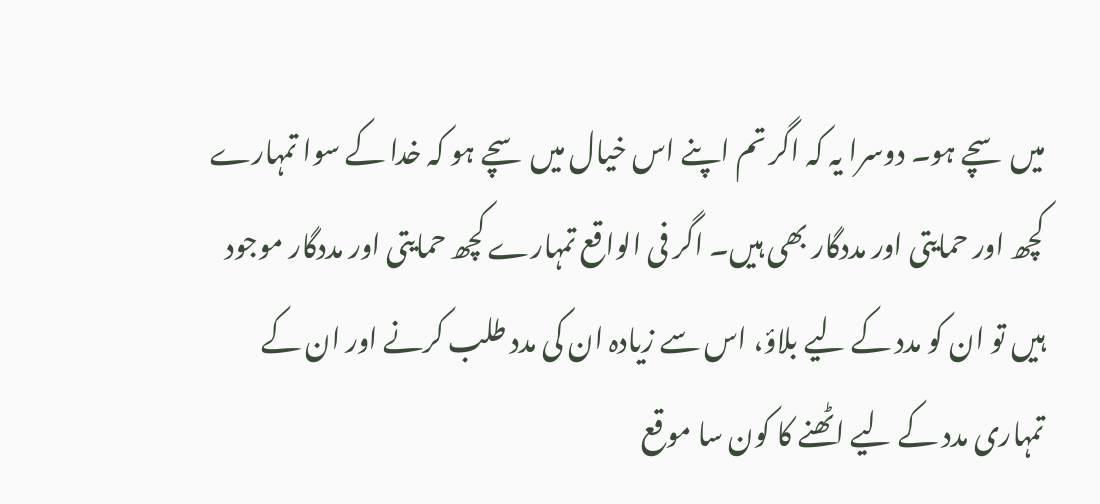میں سچے ہو۔ دوسرا یہ کہ اگر تم اپنے اس خیال میں سچے ہو کہ خدا کے سوا تمہارے کچھ اور حمایتی اور مددگار بھی ہیں۔ اگر فی الواقع تمہارے کچھ حمایتی اور مددگار موجود ہیں تو ان کو مدد کے لیے بلاؤ، اس سے زیادہ ان کی مدد طلب کرنے اور ان کے تمہاری مدد کے لیے اٹھنے کا کون سا موقع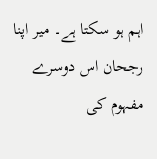اہم ہو سکتا ہے۔ میر اپنا رجحان اس دوسرے مفہوم کی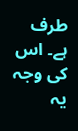طرف ہے۔ اس کی وجہ یہ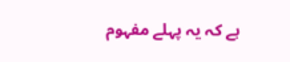ہے کہ یہ پہلے مفہوم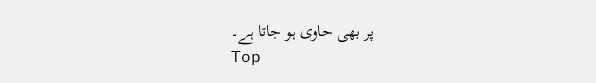پر بھی حاوی ہو جاتا ہے۔
Top